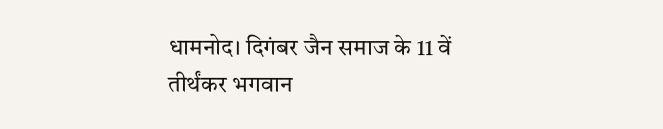धामनोद। दिगंबर जैन समाज के 11 वें तीर्थंकर भगवान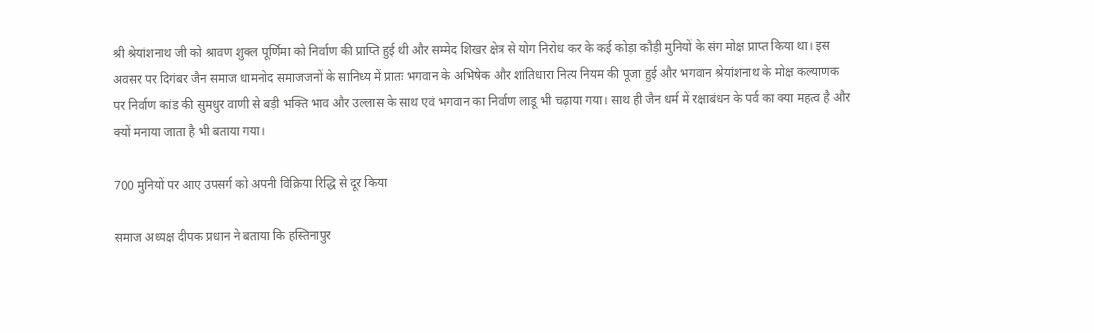श्री श्रेयांशनाथ जी को श्रावण शुक्ल पूर्णिमा को निर्वाण की प्राप्ति हुई थी और सम्मेद शिखर क्षेत्र से योग निरोध कर के कई कोड़ा कौड़ी मुनियों के संग मोक्ष प्राप्त किया था। इस अवसर पर दिगंबर जैन समाज धामनोद समाजजनों के सानिध्य में प्रातः भगवान के अभिषेक और शांतिधारा नित्य नियम की पूजा हुई और भगवान श्रेयांशनाथ के मोक्ष कल्याणक पर निर्वाण कांड की सुमधुर वाणी से बड़ी भक्ति भाव और उल्लास के साथ एवं भगवान का निर्वाण लाडू भी चढ़ाया गया। साथ ही जैन धर्म में रक्षाबंधन के पर्व का क्या महत्व है और क्यों मनाया जाता है भी बताया गया।

700 मुनियों पर आए उपसर्ग को अपनी विक्रिया रिद्धि से दूर किया

समाज अध्यक्ष दीपक प्रधान ने बताया कि हस्तिनापुर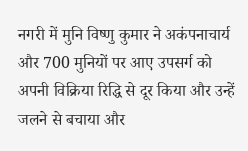नगरी में मुनि विष्णु कुमार ने अकंपनाचार्य और 700 मुनियों पर आए उपसर्ग को अपनी विक्रिया रिद्धि से दूर किया और उन्हें जलने से बचाया और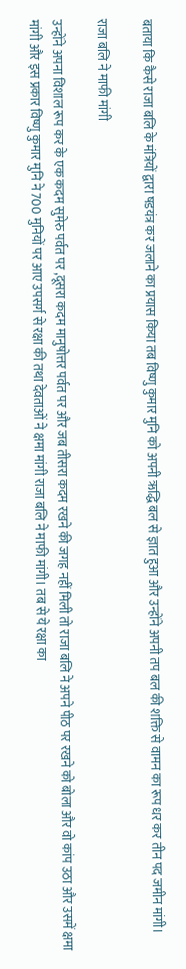बताया कि कैसे राजा बलि के मंत्रियों द्वारा षडयंत्र कर जलाने का प्रयास किया तब विष्णु कुमार मुनि को अपनी ऋद्धि बल से ज्ञात हुआ और उन्होंने अपनी तप बल की शक्ति से वामन का रूप धर कर तीन पद जमीन मांगी।

राजा बलि ने माफी मांगी

उन्होंने अपना विशाल रूप कर के एक कदम सुमेरु पर्वत पर ,दूसरा कदम मानुषोत्तर पर्वत पर और जब तीसरा कदम रखने की जगह नहीं मिली तो राजा बलि ने अपने पीठ पर रखने को बोला और वो कांप उठा और उसमें क्षमा मांगी और इस प्रकार विष्णु कुमार मुनि ने 700 मुनियों पर आए उपसर्ग से रक्षा की तथा देवताओं ने क्षमा मांगी राजा बलि ने माफी मांगी। तब से ये रक्षा का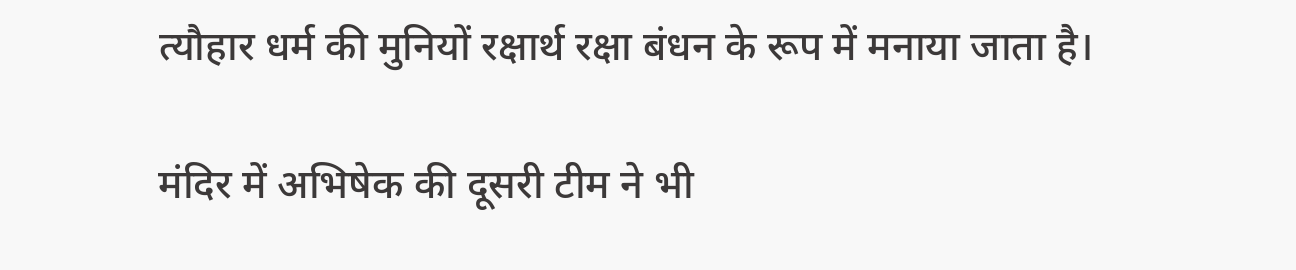त्यौहार धर्म की मुनियों रक्षार्थ रक्षा बंधन के रूप में मनाया जाता है।

मंदिर में अभिषेक की दूसरी टीम ने भी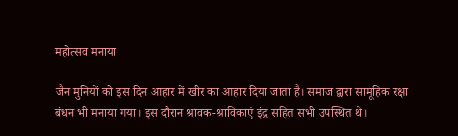महोत्सव मनाया

जैन मुनियों को इस दिन आहार में खीर का आहार दिया जाता है। समाज द्वारा सामूहिक रक्षा बंधन भी मनाया गया। इस दौरान श्रावक-श्राविकाएं इंद्र सहित सभी उपस्थित थे।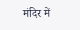मंदिर में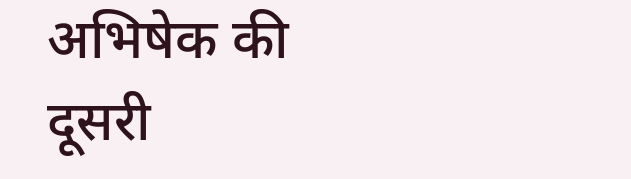अभिषेक की दूसरी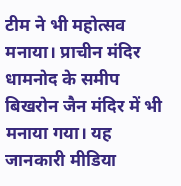टीम ने भी महोत्सव मनाया। प्राचीन मंदिर धामनोद के समीप बिखरोन जैन मंदिर में भी मनाया गया। यह जानकारी मीडिया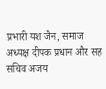प्रभारी यश जैन, समाज अध्यक्ष दीपक प्रधान और सह सचिव अजय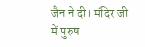जैन ने दी। मंदिर जी में पुरुष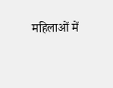महिलाओं में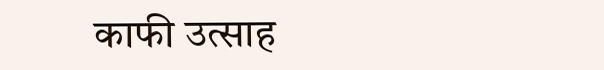काफी उत्साह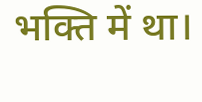भक्ति में था।